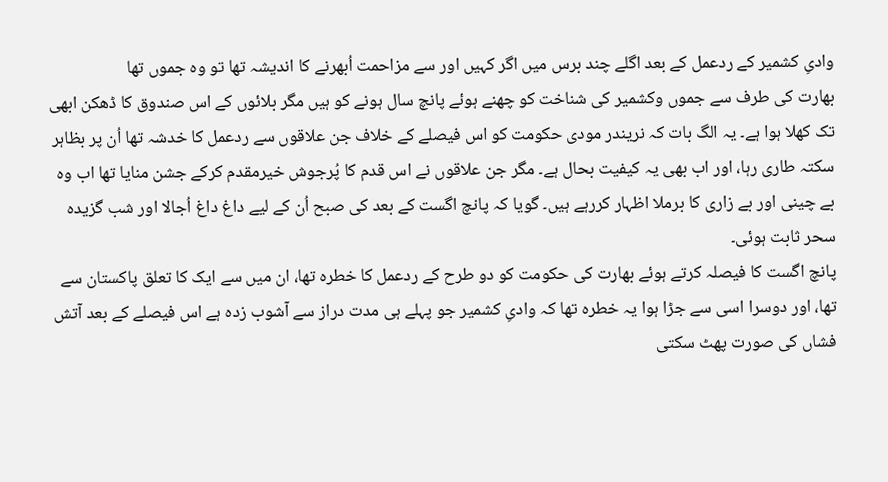وادیِ کشمیر کے ردعمل کے بعد اگلے چند برس میں اگر کہیں اور سے مزاحمت اُبھرنے کا اندیشہ تھا تو وہ جموں تھا
بھارت کی طرف سے جموں وکشمیر کی شناخت کو چھنے ہوئے پانچ سال ہونے کو ہیں مگر بلائوں کے اس صندوق کا ڈھکن ابھی تک کھلا ہوا ہے۔ یہ الگ بات کہ نریندر مودی حکومت کو اس فیصلے کے خلاف جن علاقوں سے ردعمل کا خدشہ تھا اُن پر بظاہر سکتہ طاری رہا، اور اب بھی یہ کیفیت بحال ہے۔ مگر جن علاقوں نے اس قدم کا پُرجوش خیرمقدم کرکے جشن منایا تھا اب وہ بے چینی اور بے زاری کا برملا اظہار کررہے ہیں۔ گویا کہ پانچ اگست کے بعد کی صبح اُن کے لیے داغ داغ اُجالا اور شب گزیدہ سحر ثابت ہوئی۔
پانچ اگست کا فیصلہ کرتے ہوئے بھارت کی حکومت کو دو طرح کے ردعمل کا خطرہ تھا، ان میں سے ایک کا تعلق پاکستان سے تھا، اور دوسرا اسی سے جڑا ہوا یہ خطرہ تھا کہ وادیِ کشمیر جو پہلے ہی مدت دراز سے آشوب زدہ ہے اس فیصلے کے بعد آتش فشاں کی صورت پھٹ سکتی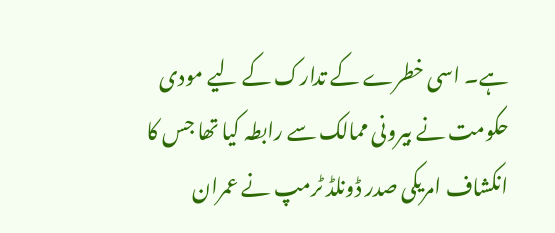ہے۔ اسی خطرے کے تدارک کے لیے مودی حکومت نے بیرونی ممالک سے رابطہ کیا تھا جس کا انکشاف امریکی صدر ڈونلڈ ٹرمپ نے عمران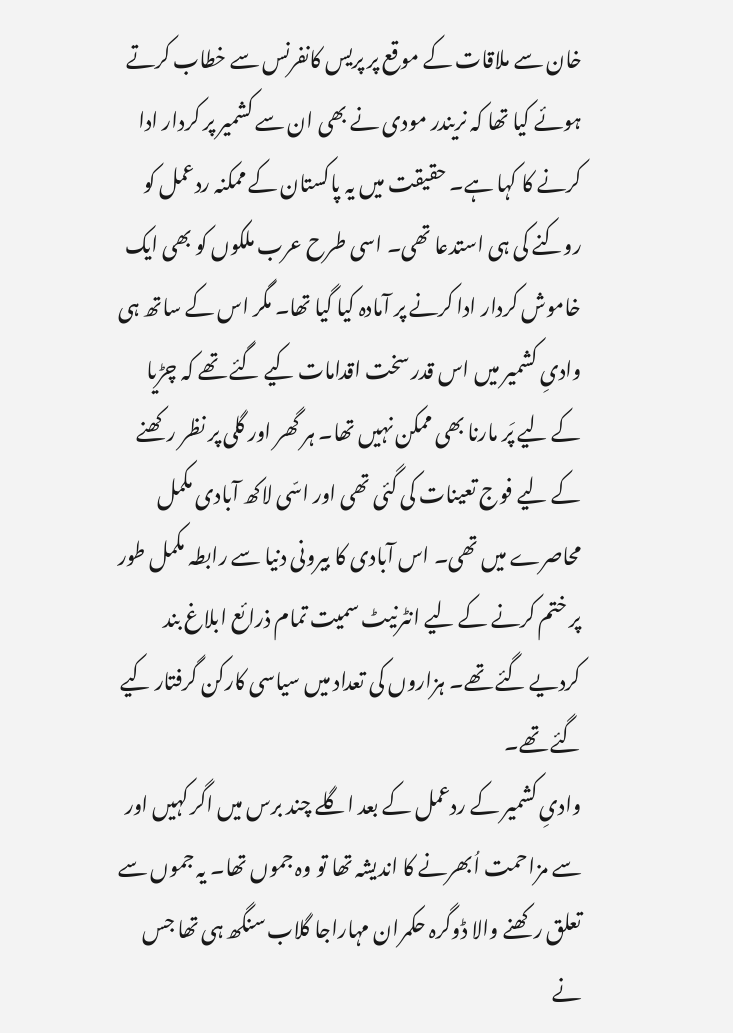خان سے ملاقات کے موقع پر پریس کانفرنس سے خطاب کرتے ہوئے کیا تھا کہ نریندر مودی نے بھی ان سے کشمیر پر کردار ادا کرنے کا کہا ہے۔ حقیقت میں یہ پاکستان کے ممکنہ ردعمل کو روکنے کی ہی استدعا تھی۔ اسی طرح عرب ملکوں کو بھی ایک خاموش کردار ادا کرنے پر آمادہ کیا گیا تھا۔ مگر اس کے ساتھ ہی وادیِ کشمیر میں اس قدر سخت اقدامات کیے گئے تھے کہ چڑیا کے لیے پَر مارنا بھی ممکن نہیں تھا۔ ہر گھر اور گلی پر نظر رکھنے کے لیے فوج تعینات کی گئی تھی اور اسّی لاکھ آبادی مکمل محاصرے میں تھی۔ اس آبادی کا بیرونی دنیا سے رابطہ مکمل طور پر ختم کرنے کے لیے انٹرنیٹ سمیت تمام ذرائع ابلاغ بند کردیے گئے تھے۔ ہزاروں کی تعداد میں سیاسی کارکن گرفتار کیے گئے تھے۔
وادیِ کشمیر کے ردعمل کے بعد اگلے چند برس میں اگر کہیں اور سے مزاحمت اُبھرنے کا اندیشہ تھا تو وہ جموں تھا۔ یہ جموں سے تعلق رکھنے والا ڈوگرہ حکمران مہاراجا گلاب سنگھ ہی تھا جس نے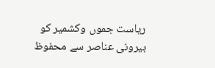ریاست جموں وکشمیر کو بیرونی عناصر سے محفوظ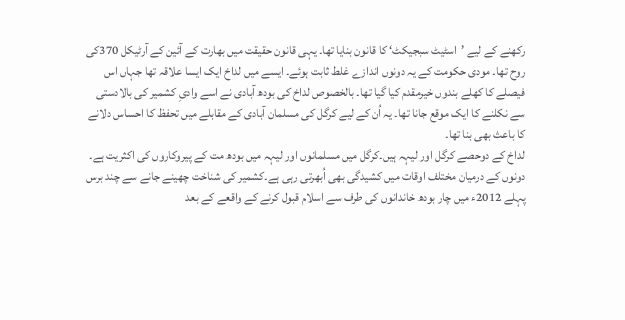رکھنے کے لیے ’اسٹیٹ سبجیکٹ‘ کا قانون بنایا تھا۔ یہی قانون حقیقت میں بھارت کے آئین کے آرٹیکل 370کی روح تھا۔ مودی حکومت کے یہ دونوں اندازے غلط ثابت ہوئے۔ ایسے میں لداخ ایک ایسا علاقہ تھا جہاں اس فیصلے کا کھلے بندوں خیرمقدم کیا گیا تھا۔ بالخصوص لداخ کی بودھ آبادی نے اسے وادیِ کشمیر کی بالادستی سے نکلنے کا ایک موقع جانا تھا۔ یہ اُن کے لیے کرگل کی مسلمان آبادی کے مقابلے میں تحفظ کا احساس دلانے کا باعث بھی بنا تھا۔
لداخ کے دوحصے کرگل اور لیہہ ہیں۔کرگل میں مسلمانوں اور لیہہ میں بودھ مت کے پیروکاروں کی اکثریت ہے۔ دونوں کے درمیان مختلف اوقات میں کشیدگی بھی اُبھرتی رہی ہے۔کشمیر کی شناخت چھینے جانے سے چند برس پہلے 2012ء میں چار بودھ خاندانوں کی طرف سے اسلام قبول کرنے کے واقعے کے بعد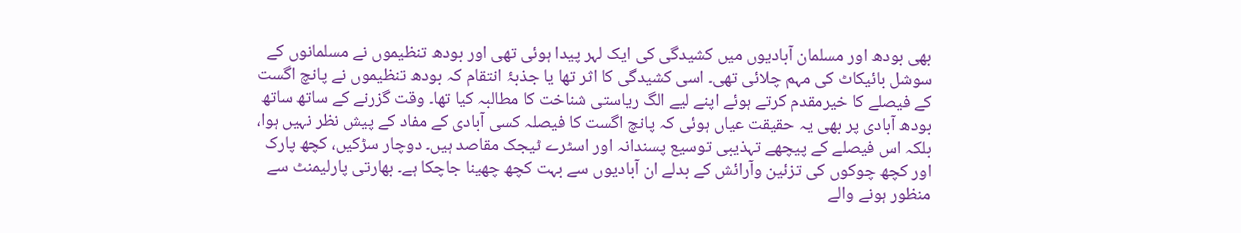بھی بودھ اور مسلمان آبادیوں میں کشیدگی کی ایک لہر پیدا ہوئی تھی اور بودھ تنظیموں نے مسلمانوں کے سوشل بائیکاٹ کی مہم چلائی تھی۔ اسی کشیدگی کا اثر تھا یا جذبۂ انتقام کہ بودھ تنظیموں نے پانچ اگست کے فیصلے کا خیرمقدم کرتے ہوئے اپنے لیے الگ ریاستی شناخت کا مطالبہ کیا تھا۔ وقت گزرنے کے ساتھ ساتھ بودھ آبادی پر بھی یہ حقیقت عیاں ہوئی کہ پانچ اگست کا فیصلہ کسی آبادی کے مفاد کے پیش نظر نہیں ہوا، بلکہ اس فیصلے کے پیچھے تہذیبی توسیع پسندانہ اور اسٹرے ٹیجک مقاصد ہیں۔ دوچار سڑکیں، کچھ پارک اور کچھ چوکوں کی تزئین وآرائش کے بدلے ان آبادیوں سے بہت کچھ چھینا جاچکا ہے۔ بھارتی پارلیمنٹ سے منظور ہونے والے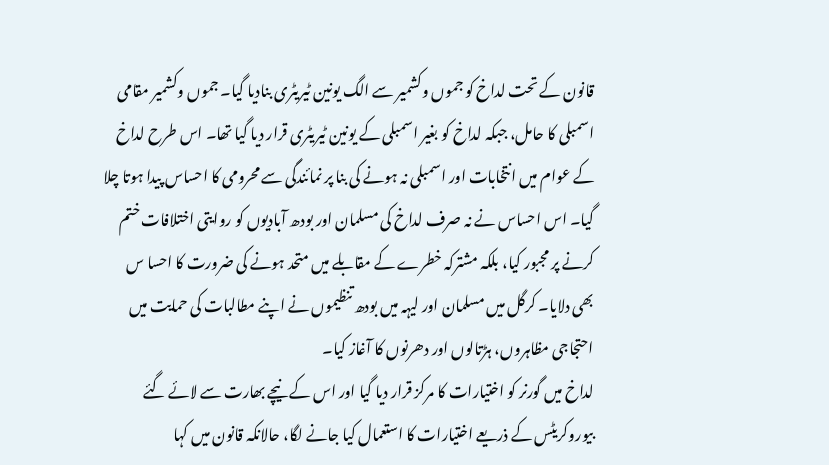قانون کے تحت لداخ کو جموں وکشمیر سے الگ یونین ٹیریٹری بنادیا گیا۔ جموں وکشمیر مقامی اسمبلی کا حامل، جبکہ لداخ کو بغیر اسمبلی کے یونین ٹیریٹری قرار دیا گیا تھا۔ اس طرح لداخ کے عوام میں انتخابات اور اسمبلی نہ ہونے کی بنا پر نمائندگی سے محرومی کا احساس پیدا ہوتا چلا گیا۔ اس احساس نے نہ صرف لداخ کی مسلمان اور بودھ آبادیوں کو روایتی اختلافات ختم کرنے پر مجبور کیا، بلکہ مشترکہ خطرے کے مقابلے میں متحد ہونے کی ضرورت کا احسا س بھی دلایا۔ کرگل میں مسلمان اور لیہہ میں بودھ تنظیموں نے اپنے مطالبات کی حمایت میں احتجاجی مظاہروں، ہڑتالوں اور دھرنوں کا آغاز کیا۔
لداخ میں گورنر کو اختیارات کا مرکز قرار دیا گیا اور اس کے نیچے بھارت سے لائے گئے بیوروکریٹس کے ذریعے اختیارات کا استعمال کیا جانے لگا، حالانکہ قانون میں کہا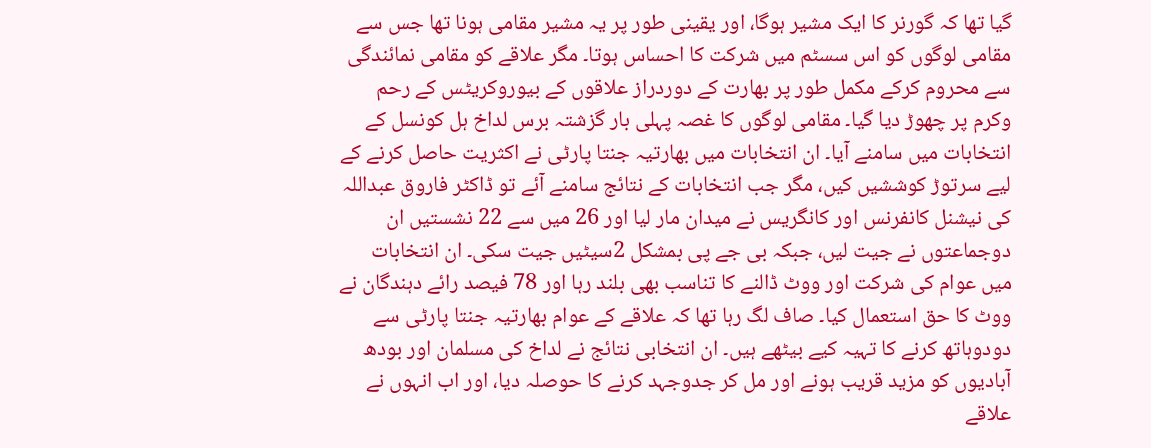گیا تھا کہ گورنر کا ایک مشیر ہوگا، اور یقینی طور پر یہ مشیر مقامی ہونا تھا جس سے مقامی لوگوں کو اس سسٹم میں شرکت کا احساس ہوتا۔ مگر علاقے کو مقامی نمائندگی سے محروم کرکے مکمل طور پر بھارت کے دوردراز علاقوں کے بیوروکریٹس کے رحم وکرم پر چھوڑ دیا گیا۔ مقامی لوگوں کا غصہ پہلی بار گزشتہ برس لداخ ہل کونسل کے انتخابات میں سامنے آیا۔ ان انتخابات میں بھارتیہ جنتا پارٹی نے اکثریت حاصل کرنے کے لیے سرتوڑ کوششیں کیں، مگر جب انتخابات کے نتائج سامنے آئے تو ڈاکٹر فاروق عبداللہ کی نیشنل کانفرنس اور کانگریس نے میدان مار لیا اور 26 میں سے 22 نشستیں ان دوجماعتوں نے جیت لیں، جبکہ بی جے پی بمشکل 2سیٹیں جیت سکی۔ ان انتخابات میں عوام کی شرکت اور ووٹ ڈالنے کا تناسب بھی بلند رہا اور 78 فیصد رائے دہندگان نے ووٹ کا حق استعمال کیا۔ صاف لگ رہا تھا کہ علاقے کے عوام بھارتیہ جنتا پارٹی سے دودوہاتھ کرنے کا تہیہ کیے بیٹھے ہیں۔ ان انتخابی نتائج نے لداخ کی مسلمان اور بودھ آبادیوں کو مزید قریب ہونے اور مل کر جدوجہد کرنے کا حوصلہ دیا، اور اب انہوں نے علاقے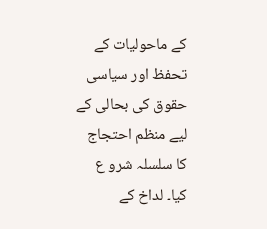کے ماحولیات کے تحفظ اور سیاسی حقوق کی بحالی کے لیے منظم احتجاج کا سلسلہ شرو ع کیا۔ لداخ کے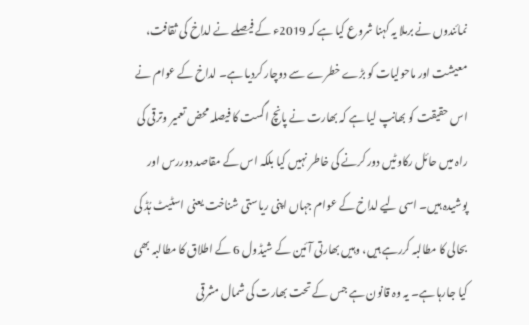نمائندوں نے برملا یہ کہنا شروع کیا ہے کہ 2019ء کے فیصلے نے لداخ کی ثقافت، معیشت اور ماحولیات کو بڑے خطرے سے دوچار کردیا ہے۔ لداخ کے عوام نے اس حقیقت کو بھانپ لیا ہے کہ بھارت نے پانچ اگست کا فیصلہ محض تعمیر وترقی کی راہ میں حائل رکاوٹیں دور کرنے کی خاطر نہیں کیا بلکہ اس کے مقاصد دوررس اور پوشیدہ ہیں۔ اسی لیے لداخ کے عوام جہاں اپنی ریاستی شناخت یعنی اسٹیٹ ہُڈ کی بحالی کا مطالبہ کررہے ہیں، وہیں بھارتی آئین کے شیڈول 6 کے اطلاق کا مطالبہ بھی کیا جارہا ہے۔ یہ وہ قانون ہے جس کے تحت بھارت کی شمال مشرقی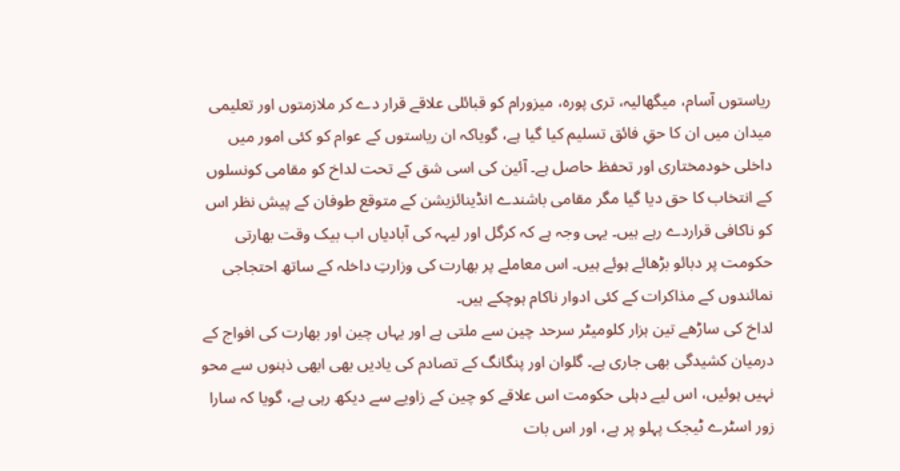ریاستوں آسام، میگھالیہ، تری پورہ، میزورام کو قبائلی علاقے قرار دے کر ملازمتوں اور تعلیمی میدان میں ان کا حقِ فائق تسلیم کیا گیا ہے، گویاکہ ان ریاستوں کے عوام کو کئی امور میں داخلی خودمختاری اور تحفظ حاصل ہے۔ آئین کی اسی شق کے تحت لداخ کو مقامی کونسلوں کے انتخاب کا حق دیا گیا مگر مقامی باشندے انڈینائزیشن کے متوقع طوفان کے پیش نظر اس کو ناکافی قراردے رہے ہیں۔ یہی وجہ ہے کہ کرگل اور لیہہ کی آبادیاں اب بیک وقت بھارتی حکومت پر دبائو بڑھائے ہوئے ہیں۔ اس معاملے پر بھارت کی وزارتِ داخلہ کے ساتھ احتجاجی نمائندوں کے مذاکرات کے کئی ادوار ناکام ہوچکے ہیں۔
لداخ کی ساڑھے تین ہزار کلومیٹر سرحد چین سے ملتی ہے اور یہاں چین اور بھارت کی افواج کے درمیان کشیدگی بھی جاری ہے۔ گلوان اور پنگانگ کے تصادم کی یادیں بھی ابھی ذہنوں سے محو نہیں ہوئیں، اس لیے دہلی حکومت اس علاقے کو چین کے زاویے سے دیکھ رہی ہے، گویا کہ سارا زور اسٹرے ٹیجک پہلو پر ہے، اور اس بات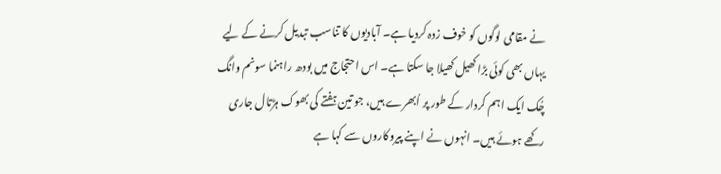نے مقامی لوگوں کو خوف زدہ کردیا ہے۔ آبادیوں کا تناسب تبدیل کرنے کے لیے یہاں بھی کوئی بڑا کھیل کھیلا جا سکتا ہے۔ اس احتجاج میں بودھ راہنما سونم وانگ چُک ایک اہم کردار کے طور پر اُبھرے ہیں، جو تین ہفتے کی بھوک ہڑتال جاری رکھے ہوئے ہیں۔ انہوں نے اپنے پیروکاروں سے کہا ہے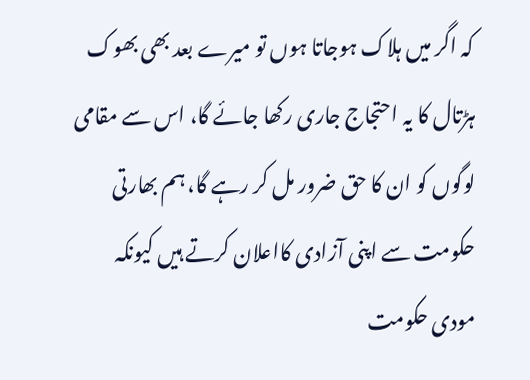کہ اگر میں ہلاک ہوجاتا ہوں تو میرے بعد بھی بھوک ہڑتال کا یہ احتجاج جاری رکھا جائے گا، اس سے مقامی لوگوں کو ان کا حق ضرور مل کر رہے گا، ہم بھارتی حکومت سے اپنی آزادی کااعلان کرتے ہیں کیونکہ مودی حکومت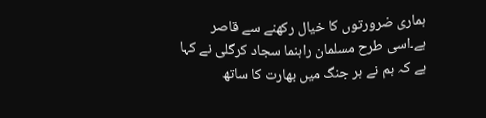ہماری ضرورتوں کا خیال رکھنے سے قاصر ہے۔اسی طرح مسلمان راہنما سجاد کرگلی نے کہا ہے کہ ہم نے ہر جنگ میں بھارت کا ساتھ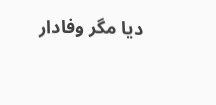دیا مگر وفادار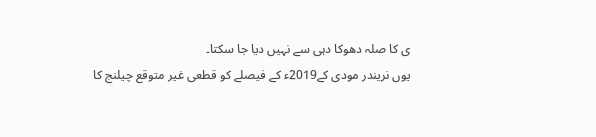ی کا صلہ دھوکا دہی سے نہیں دیا جا سکتا۔
یوں نریندر مودی کے2019ء کے فیصلے کو قطعی غیر متوقع چیلنج کا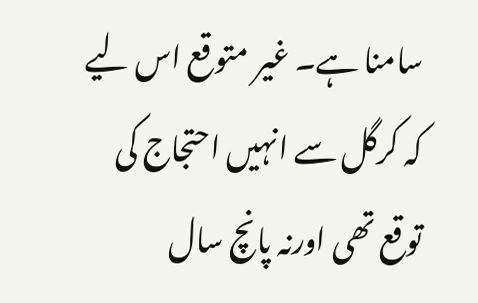سامنا ہے۔ غیر متوقع اس لیے کہ کرگل سے انہیں احتجاج کی توقع تھی اورنہ پانچ سال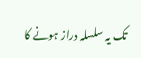تک یہ سلسلہ دراز ہونے کا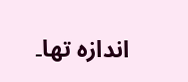اندازہ تھا۔